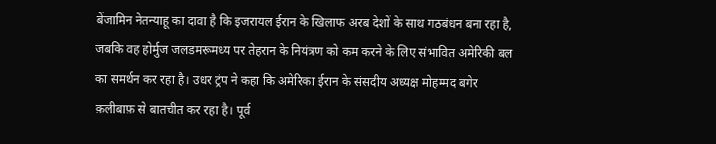बेंजामिन नेतन्याहू का दावा है कि इजरायल ईरान के खिलाफ अरब देशों के साथ गठबंधन बना रहा है, जबकि वह होर्मुज जलडमरूमध्य पर तेहरान के नियंत्रण को कम करने के लिए संभावित अमेरिकी बल का समर्थन कर रहा है। उधर ट्रंप ने कहा कि अमेरिका ईरान के संसदीय अध्यक्ष मोहम्मद बगेर क़लीबाफ़ से बातचीत कर रहा है। पूर्व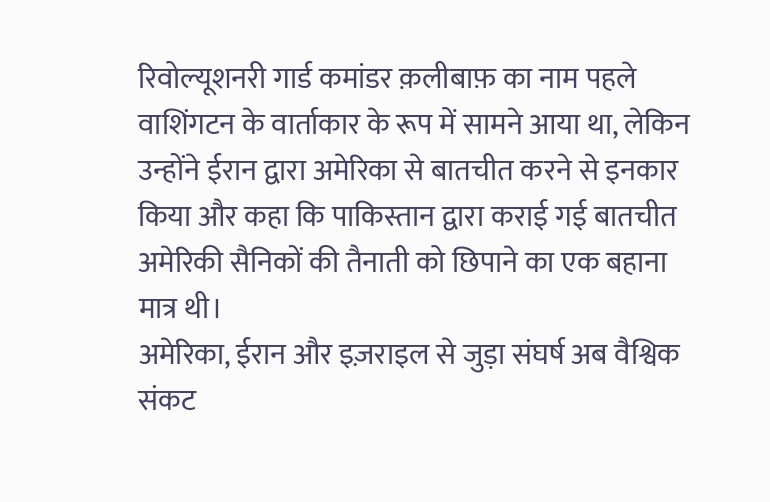रिवोल्यूशनरी गार्ड कमांडर क़लीबाफ़ का नाम पहले वाशिंगटन के वार्ताकार के रूप में सामने आया था, लेकिन उन्होंने ईरान द्वारा अमेरिका से बातचीत करने से इनकार किया और कहा कि पाकिस्तान द्वारा कराई गई बातचीत अमेरिकी सैनिकों की तैनाती को छिपाने का एक बहाना मात्र थी।
अमेरिका, ईरान और इज़राइल से जुड़ा संघर्ष अब वैश्विक संकट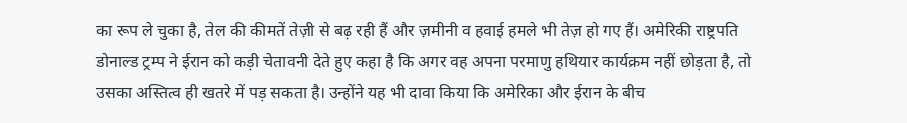का रूप ले चुका है, तेल की कीमतें तेज़ी से बढ़ रही हैं और ज़मीनी व हवाई हमले भी तेज़ हो गए हैं। अमेरिकी राष्ट्रपति डोनाल्ड ट्रम्प ने ईरान को कड़ी चेतावनी देते हुए कहा है कि अगर वह अपना परमाणु हथियार कार्यक्रम नहीं छोड़ता है, तो उसका अस्तित्व ही खतरे में पड़ सकता है। उन्होंने यह भी दावा किया कि अमेरिका और ईरान के बीच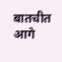बातचीत आगे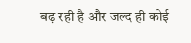बढ़ रही है और जल्द ही कोई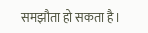समझौता हो सकता है।